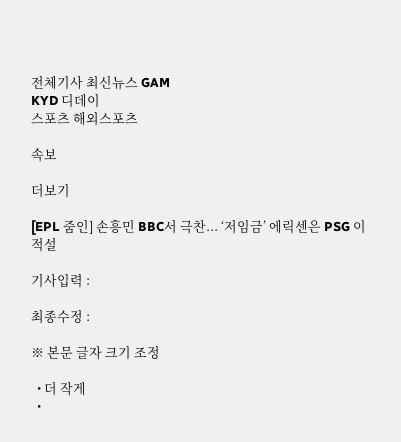전체기사 최신뉴스 GAM
KYD 디데이
스포츠 해외스포츠

속보

더보기

[EPL 줌인] 손흥민 BBC서 극찬... ‘저임금’ 에릭센은 PSG 이적설

기사입력 :

최종수정 :

※ 본문 글자 크기 조정

  • 더 작게
  •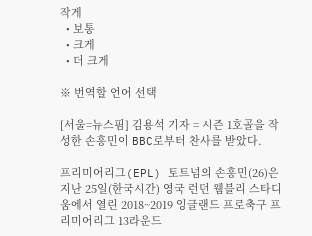작게
  • 보통
  • 크게
  • 더 크게

※ 번역할 언어 선택

[서울=뉴스핌] 김용석 기자 = 시즌 1호골을 작성한 손흥민이 BBC로부터 찬사를 받았다.

프리미어리그(EPL) 토트넘의 손흥민(26)은 지난 25일(한국시간) 영국 런던 웸블리 스타디움에서 열린 2018~2019 잉글랜드 프로축구 프리미어리그 13라운드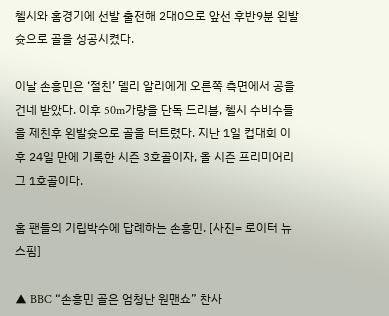첼시와 홈경기에 선발 출전해 2대0으로 앞선 후반9분 왼발슛으로 골을 성공시켰다.

이날 손흥민은 ‘절친’ 델리 알리에게 오른쪽 측면에서 공을 건네 받았다. 이후 50m가량을 단독 드리블, 첼시 수비수들을 제친후 왼발슛으로 골을 터트렸다. 지난 1일 컵대회 이후 24일 만에 기록한 시즌 3호골이자, 올 시즌 프리미어리그 1호골이다.

홈 팬들의 기립박수에 답례하는 손흥민. [사진= 로이터 뉴스핌]

▲ BBC “손흥민 골은 엄청난 원맨쇼” 찬사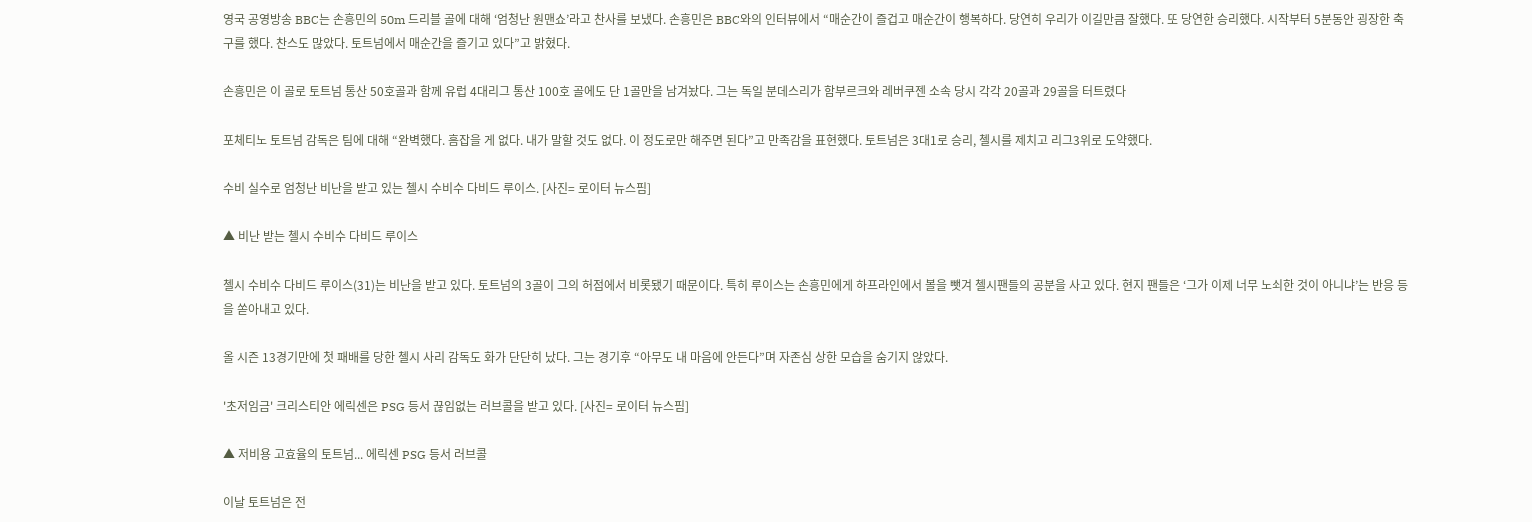영국 공영방송 BBC는 손흥민의 50m 드리블 골에 대해 ‘엄청난 원맨쇼’라고 찬사를 보냈다. 손흥민은 BBC와의 인터뷰에서 “매순간이 즐겁고 매순간이 행복하다. 당연히 우리가 이길만큼 잘했다. 또 당연한 승리했다. 시작부터 5분동안 굉장한 축구를 했다. 찬스도 많았다. 토트넘에서 매순간을 즐기고 있다”고 밝혔다.

손흥민은 이 골로 토트넘 통산 50호골과 함께 유럽 4대리그 통산 100호 골에도 단 1골만을 남겨놨다. 그는 독일 분데스리가 함부르크와 레버쿠젠 소속 당시 각각 20골과 29골을 터트렸다

포체티노 토트넘 감독은 팀에 대해 “완벽했다. 흠잡을 게 없다. 내가 말할 것도 없다. 이 정도로만 해주면 된다”고 만족감을 표현했다. 토트넘은 3대1로 승리, 첼시를 제치고 리그3위로 도약했다.

수비 실수로 엄청난 비난을 받고 있는 첼시 수비수 다비드 루이스. [사진= 로이터 뉴스핌]

▲ 비난 받는 첼시 수비수 다비드 루이스

첼시 수비수 다비드 루이스(31)는 비난을 받고 있다. 토트넘의 3골이 그의 허점에서 비롯됐기 때문이다. 특히 루이스는 손흥민에게 하프라인에서 볼을 뺏겨 첼시팬들의 공분을 사고 있다. 현지 팬들은 ‘그가 이제 너무 노쇠한 것이 아니냐’는 반응 등을 쏟아내고 있다.

올 시즌 13경기만에 첫 패배를 당한 첼시 사리 감독도 화가 단단히 났다. 그는 경기후 “아무도 내 마음에 안든다”며 자존심 상한 모습을 숨기지 않았다.

'초저임금' 크리스티안 에릭센은 PSG 등서 끊임없는 러브콜을 받고 있다. [사진= 로이터 뉴스핌]

▲ 저비용 고효율의 토트넘... 에릭센 PSG 등서 러브콜

이날 토트넘은 전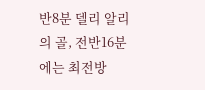반8분 델리 알리의 골, 전반16분에는 최전방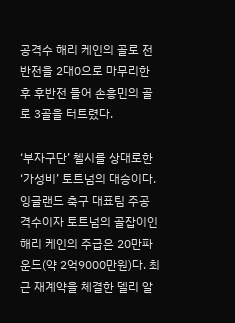공격수 해리 케인의 골로 전반전을 2대0으로 마무리한 후 후반전 들어 손흥민의 골로 3골을 터트렸다.

‘부자구단’ 첼시를 상대로한 ‘가성비’ 토트넘의 대승이다.
잉글랜드 축구 대표팀 주공격수이자 토트넘의 골잡이인 해리 케인의 주급은 20만파운드(약 2억9000만원)다. 최근 재계약을 체결한 델리 알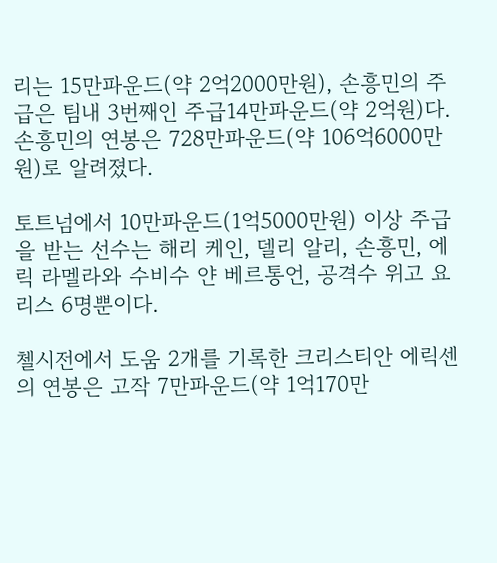리는 15만파운드(약 2억2000만원), 손흥민의 주급은 팀내 3번째인 주급14만파운드(약 2억원)다. 손흥민의 연봉은 728만파운드(약 106억6000만원)로 알려졌다.

토트넘에서 10만파운드(1억5000만원) 이상 주급을 받는 선수는 해리 케인, 델리 알리, 손흥민, 에릭 라멜라와 수비수 얀 베르통언, 공격수 위고 요리스 6명뿐이다.

첼시전에서 도움 2개를 기록한 크리스티안 에릭센의 연봉은 고작 7만파운드(약 1억170만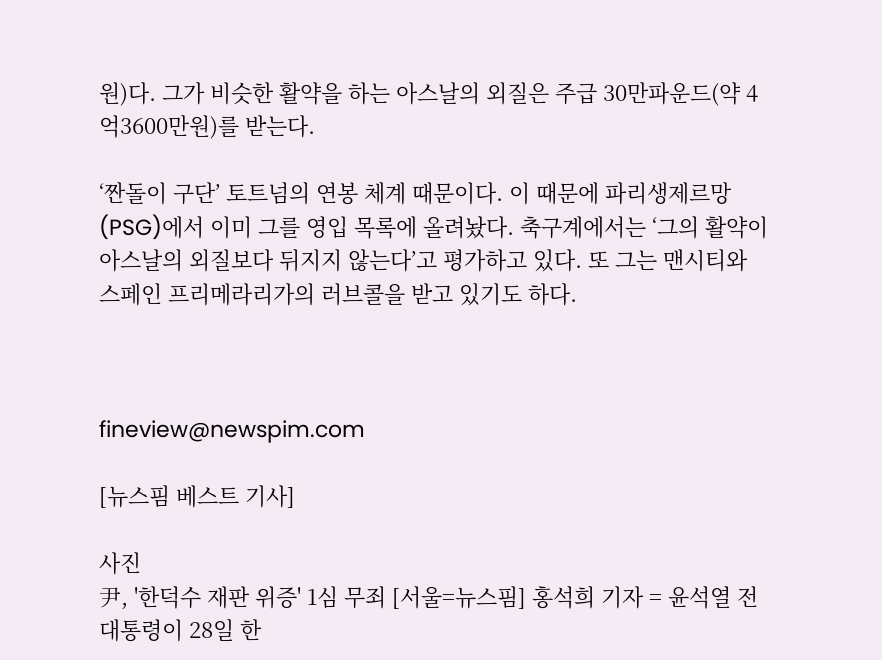원)다. 그가 비슷한 활약을 하는 아스날의 외질은 주급 30만파운드(약 4억3600만원)를 받는다.

‘짠돌이 구단’ 토트넘의 연봉 체계 때문이다. 이 때문에 파리생제르망(PSG)에서 이미 그를 영입 목록에 올려놨다. 축구계에서는 ‘그의 활약이 아스날의 외질보다 뒤지지 않는다’고 평가하고 있다. 또 그는 맨시티와 스페인 프리메라리가의 러브콜을 받고 있기도 하다.



fineview@newspim.com

[뉴스핌 베스트 기사]

사진
尹, '한덕수 재판 위증' 1심 무죄 [서울=뉴스핌] 홍석희 기자 = 윤석열 전 대통령이 28일 한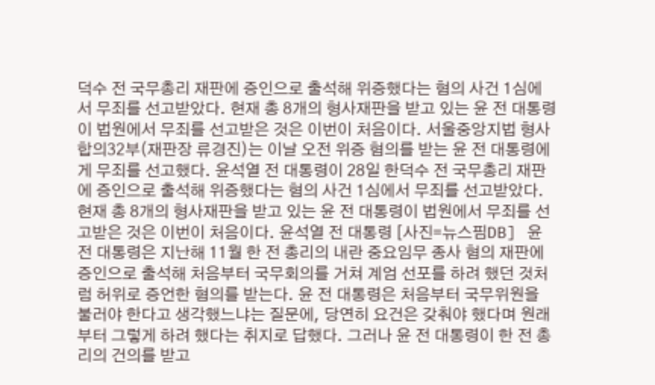덕수 전 국무총리 재판에 증인으로 출석해 위증했다는 혐의 사건 1심에서 무죄를 선고받았다. 현재 총 8개의 형사재판을 받고 있는 윤 전 대통령이 법원에서 무죄를 선고받은 것은 이번이 처음이다. 서울중앙지법 형사합의32부(재판장 류경진)는 이날 오전 위증 혐의를 받는 윤 전 대통령에게 무죄를 선고했다. 윤석열 전 대통령이 28일 한덕수 전 국무총리 재판에 증인으로 출석해 위증했다는 혐의 사건 1심에서 무죄를 선고받았다. 현재 총 8개의 형사재판을 받고 있는 윤 전 대통령이 법원에서 무죄를 선고받은 것은 이번이 처음이다. 윤석열 전 대통령 [사진=뉴스핌DB] 윤 전 대통령은 지난해 11월 한 전 총리의 내란 중요임무 종사 혐의 재판에 증인으로 출석해 처음부터 국무회의를 거쳐 계엄 선포를 하려 했던 것처럼 허위로 증언한 혐의를 받는다. 윤 전 대통령은 처음부터 국무위원을 불러야 한다고 생각했느냐는 질문에, 당연히 요건은 갖춰야 했다며 원래부터 그렇게 하려 했다는 취지로 답했다. 그러나 윤 전 대통령이 한 전 총리의 건의를 받고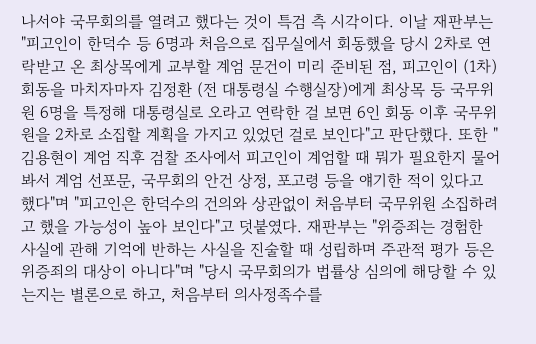나서야 국무회의를 열려고 했다는 것이 특검 측 시각이다. 이날 재판부는 "피고인이 한덕수 등 6명과 처음으로 집무실에서 회동했을 당시 2차로 연락받고 온 최상목에게 교부할 계엄 문건이 미리 준비된 점, 피고인이 (1차) 회동을 마치자마자 김정환 (전 대통령실 수행실장)에게 최상목 등 국무위원 6명을 특정해 대통령실로 오라고 연락한 걸 보면 6인 회동 이후 국무위원을 2차로 소집할 계획을 가지고 있었던 걸로 보인다"고 판단했다. 또한 "김용현이 계엄 직후 검찰 조사에서 피고인이 계엄할 때 뭐가 필요한지 물어봐서 계엄 선포문, 국무회의 안건 상정, 포고령 등을 얘기한 적이 있다고 했다"며 "피고인은 한덕수의 건의와 상관없이 처음부터 국무위원 소집하려고 했을 가능성이 높아 보인다"고 덧붙였다. 재판부는 "위증죄는 경험한 사실에 관해 기억에 반하는 사실을 진술할 때 성립하며 주관적 평가 등은 위증죄의 대상이 아니다"며 "당시 국무회의가 법률상 심의에 해당할 수 있는지는 별론으로 하고, 처음부터 의사정족수를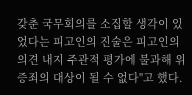갖춘 국무회의를 소집할 생각이 있었다는 피고인의 진술은 피고인의 의견 내지 주관적 평가에 불과해 위증죄의 대상이 될 수 없다"고 했다.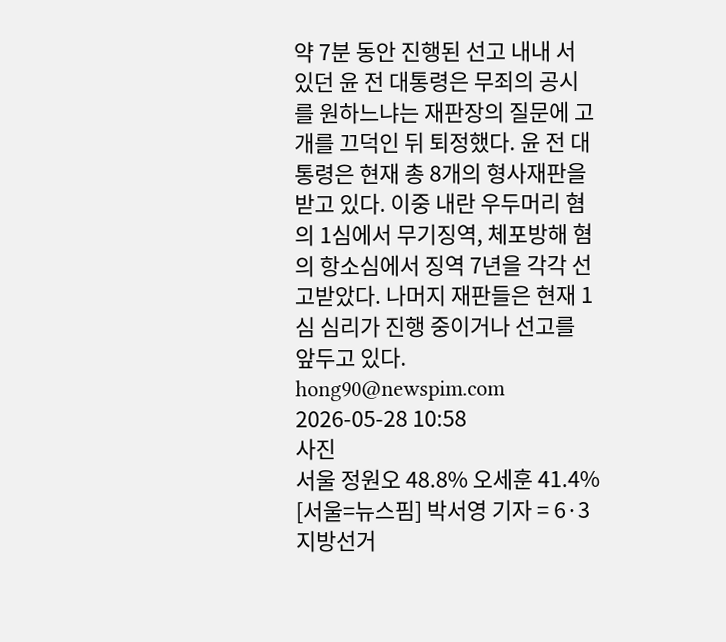약 7분 동안 진행된 선고 내내 서 있던 윤 전 대통령은 무죄의 공시를 원하느냐는 재판장의 질문에 고개를 끄덕인 뒤 퇴정했다. 윤 전 대통령은 현재 총 8개의 형사재판을 받고 있다. 이중 내란 우두머리 혐의 1심에서 무기징역, 체포방해 혐의 항소심에서 징역 7년을 각각 선고받았다. 나머지 재판들은 현재 1심 심리가 진행 중이거나 선고를 앞두고 있다. hong90@newspim.com 2026-05-28 10:58
사진
서울 정원오 48.8% 오세훈 41.4% [서울=뉴스핌] 박서영 기자 = 6·3 지방선거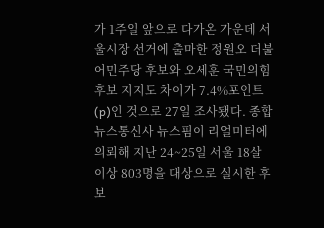가 1주일 앞으로 다가온 가운데 서울시장 선거에 출마한 정원오 더불어민주당 후보와 오세훈 국민의힘 후보 지지도 차이가 7.4%포인트(p)인 것으로 27일 조사됐다. 종합뉴스통신사 뉴스핌이 리얼미터에 의뢰해 지난 24~25일 서울 18살 이상 803명을 대상으로 실시한 후보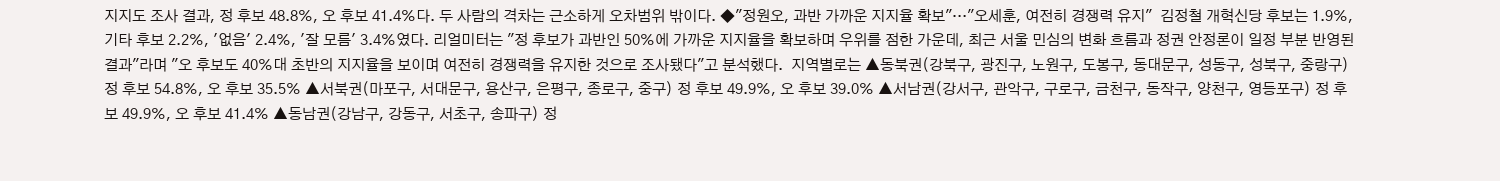지지도 조사 결과, 정 후보 48.8%, 오 후보 41.4%다. 두 사람의 격차는 근소하게 오차범위 밖이다. ◆"정원오, 과반 가까운 지지율 확보"…"오세훈, 여전히 경쟁력 유지"  김정철 개혁신당 후보는 1.9%, 기타 후보 2.2%, '없음' 2.4%, '잘 모름' 3.4%였다. 리얼미터는 "정 후보가 과반인 50%에 가까운 지지율을 확보하며 우위를 점한 가운데, 최근 서울 민심의 변화 흐름과 정권 안정론이 일정 부분 반영된 결과"라며 "오 후보도 40%대 초반의 지지율을 보이며 여전히 경쟁력을 유지한 것으로 조사됐다"고 분석했다.  지역별로는 ▲동북권(강북구, 광진구, 노원구, 도봉구, 동대문구, 성동구, 성북구, 중랑구) 정 후보 54.8%, 오 후보 35.5% ▲서북권(마포구, 서대문구, 용산구, 은평구, 종로구, 중구) 정 후보 49.9%, 오 후보 39.0% ▲서남권(강서구, 관악구, 구로구, 금천구, 동작구, 양천구, 영등포구) 정 후보 49.9%, 오 후보 41.4% ▲동남권(강남구, 강동구, 서초구, 송파구) 정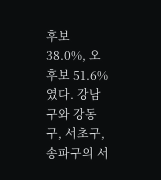후보 38.0%, 오 후보 51.6%였다. 강남구와 강동구, 서초구, 송파구의 서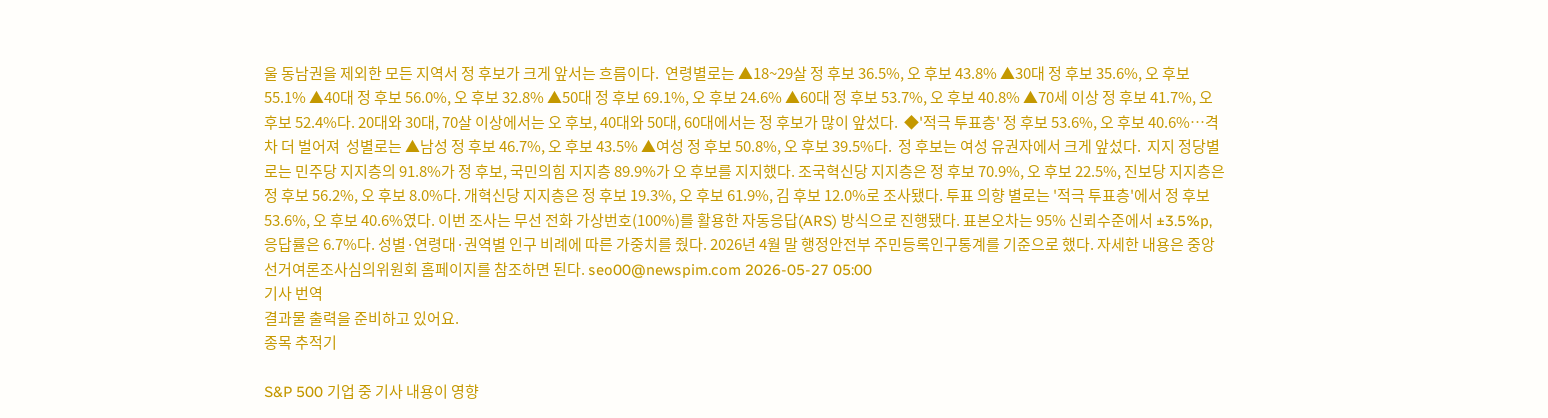울 동남권을 제외한 모든 지역서 정 후보가 크게 앞서는 흐름이다.  연령별로는 ▲18~29살 정 후보 36.5%, 오 후보 43.8% ▲30대 정 후보 35.6%, 오 후보 55.1% ▲40대 정 후보 56.0%, 오 후보 32.8% ▲50대 정 후보 69.1%, 오 후보 24.6% ▲60대 정 후보 53.7%, 오 후보 40.8% ▲70세 이상 정 후보 41.7%, 오 후보 52.4%다. 20대와 30대, 70살 이상에서는 오 후보, 40대와 50대, 60대에서는 정 후보가 많이 앞섰다.  ◆'적극 투표층' 정 후보 53.6%, 오 후보 40.6%…격차 더 벌어져  성별로는 ▲남성 정 후보 46.7%, 오 후보 43.5% ▲여성 정 후보 50.8%, 오 후보 39.5%다.  정 후보는 여성 유권자에서 크게 앞섰다.  지지 정당별로는 민주당 지지층의 91.8%가 정 후보, 국민의힘 지지층 89.9%가 오 후보를 지지했다. 조국혁신당 지지층은 정 후보 70.9%, 오 후보 22.5%, 진보당 지지층은 정 후보 56.2%, 오 후보 8.0%다. 개혁신당 지지층은 정 후보 19.3%, 오 후보 61.9%, 김 후보 12.0%로 조사됐다. 투표 의향 별로는 '적극 투표층'에서 정 후보 53.6%, 오 후보 40.6%였다. 이번 조사는 무선 전화 가상번호(100%)를 활용한 자동응답(ARS) 방식으로 진행됐다. 표본오차는 95% 신뢰수준에서 ±3.5%p, 응답률은 6.7%다. 성별·연령대·권역별 인구 비례에 따른 가중치를 줬다. 2026년 4월 말 행정안전부 주민등록인구통계를 기준으로 했다. 자세한 내용은 중앙선거여론조사심의위원회 홈페이지를 참조하면 된다. seo00@newspim.com 2026-05-27 05:00
기사 번역
결과물 출력을 준비하고 있어요.
종목 추적기

S&P 500 기업 중 기사 내용이 영향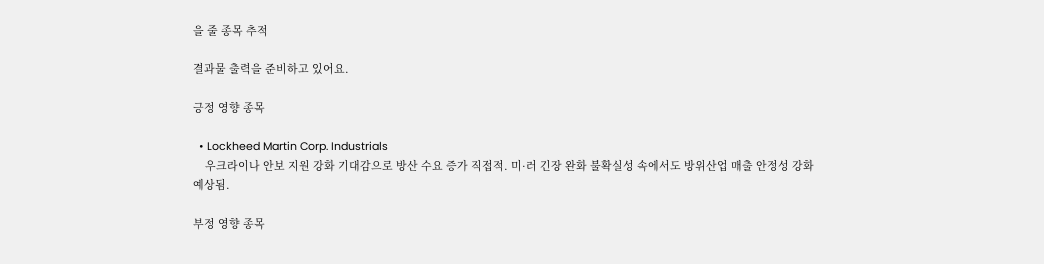을 줄 종목 추적

결과물 출력을 준비하고 있어요.

긍정 영향 종목

  • Lockheed Martin Corp. Industrials
    우크라이나 안보 지원 강화 기대감으로 방산 수요 증가 직접적. 미·러 긴장 완화 불확실성 속에서도 방위산업 매출 안정성 강화 예상됨.

부정 영향 종목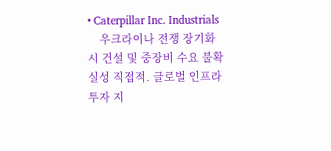• Caterpillar Inc. Industrials
    우크라이나 전쟁 장기화 시 건설 및 중장비 수요 불확실성 직접적. 글로벌 인프라 투자 지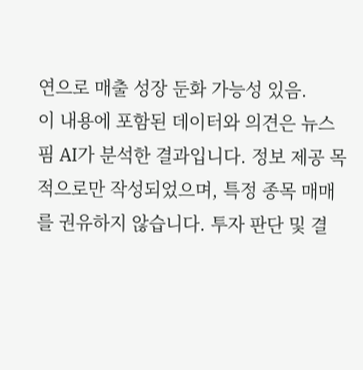연으로 매출 성장 둔화 가능성 있음.
이 내용에 포함된 데이터와 의견은 뉴스핌 AI가 분석한 결과입니다. 정보 제공 목적으로만 작성되었으며, 특정 종목 매매를 권유하지 않습니다. 투자 판단 및 결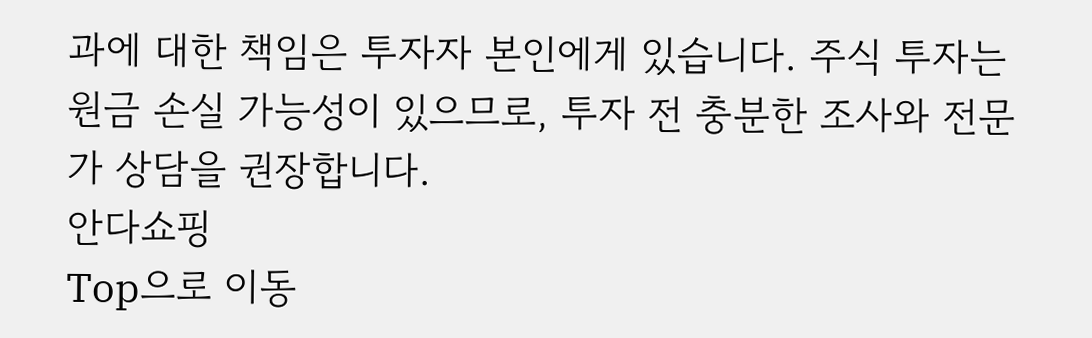과에 대한 책임은 투자자 본인에게 있습니다. 주식 투자는 원금 손실 가능성이 있으므로, 투자 전 충분한 조사와 전문가 상담을 권장합니다.
안다쇼핑
Top으로 이동